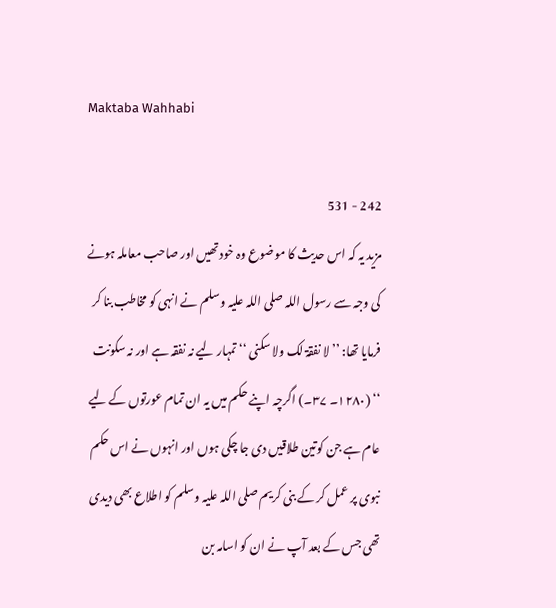Maktaba Wahhabi

242 - 531
مزید یہ کہ اس حدیث کا موضوع وہ خود تھیں اور صاحب معاملہ ہونے کی وجہ سے رسول اللہ صلی اللہ علیہ وسلم نے انہی کو مخاطب بنا کر فرمایا تھا: ’’لا نفقۃ لک ولا سکنی ‘‘ تمہار لیے نہ نفقہ ہے اور نہ سکونت ‘‘ (۱۲۸۰۔ ۳۷۔) اگرچہ اپنے حکم میں یہ ان تمام عورتوں کے لیے عام ہے جن کوتین طلاقیں دی جا چکی ہوں اور انہوں نے اس حکم نبوی پر عمل کر کے بنی کریم صلی اللہ علیہ وسلم کو اطلاع بھی دیدی تھی جس کے بعد آپ نے ان کو اسامہ بن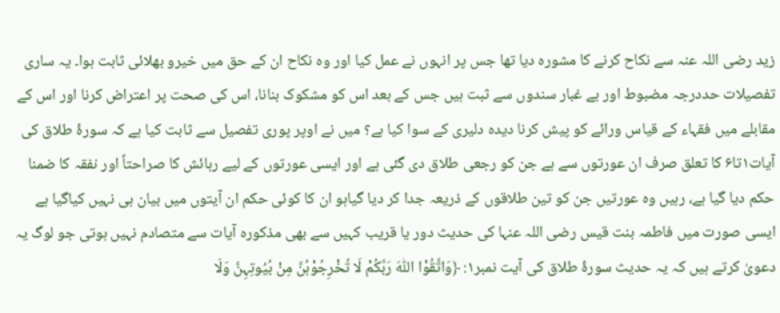زید رضی اللہ عنہ سے نکاح کرنے کا مشورہ دیا تھا جس پر انہوں نے عمل کیا اور وہ نکاح ان کے حق میں خیرو بھلائی ثابت ہوا۔ یہ ساری تفصیلات حددرجہ مضبوط اور بے غبار سندوں سے ثبت ہیں جس کے بعد اس کو مشکوک بنانا، اس کی صحت پر اعتراض کرنا اور اس کے مقابلے میں فقہاء کے قیاس ورائے کو پیش کرنا دیدہ دلیری کے سوا کیا ہے؟ میں نے اوپر پوری تفصیل سے ثابت کیا ہے کہ سورۂ طلاق کی آیات۱تا۶ کا تعلق صرف ان عورتوں سے ہے جن کو رجعی طلاق دی گئی ہے اور ایسی عورتوں کے لیے رہائش کا صراحتاً اور نفقہ کا ضمنا حکم دیا گیا ہے، رہیں وہ عورتیں جن کو تین طلاقوں کے ذریعہ جدا کر دیا گیاہو ان کا کوئی حکم ان آیتوں میں بیان ہی نہیں کیاگیا ہے ایسی صورت میں فاطمہ بنت قیس رضی اللہ عنہا کی حدیث دور یا قریب کہیں سے بھی مذکورہ آیات سے متصادم نہیں ہوتی جو لوگ یہ دعویٰ کرتے ہیں کہ یہ حدیث سورۂ طلاق کی آیت نمبر۱: ﴿وَاتَّقُوْا اللّٰہَ رَبَّکُمْ لَا تُخْرِجُوْہُنَّ مِنْ بُیُوتِہِنَّ وَلَا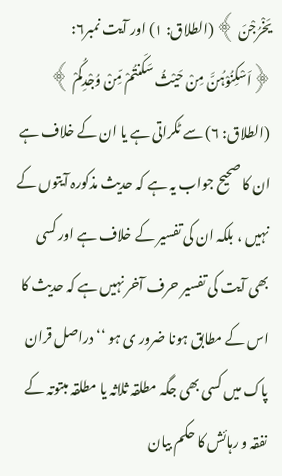یَخْرُجْنَ ﴾ (الطلاق: ۱) اور آیت نمبر۶: ﴿اَسْکِنُوْہُنَّ مِنْ حَیْثُ سَکَنتُمْ مِّنْ وُجْدِکُمْ ﴾ (الطلاق: ۶) سے ٹکراتی ہے یا ان کے خلاف ہے ان کا صحیح جواب یہ ہے کہ حدیث مذکورہ آیتوں کے نہیں ، بلکہ ان کی تفسیر کے خلاف ہے اور کسی بھی آیت کی تفسیر حرف آخر نہیں ہے کہ حدیث کا اس کے مطابق ہونا ضرور ی ہو ‘‘ دراصل قران پاک میں کسی بھی جگہ مطلقہ ثلاثہ یا مطلقہ مبتوتہ کے نفقہ و رہائش کا حکم بیان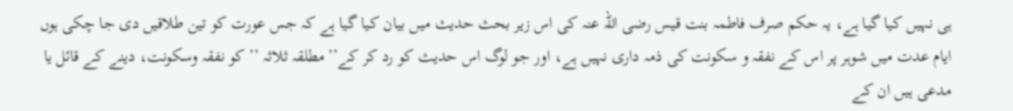ہی نہیں کیا گیا ہے، یہ حکم صرف فاطمہ بنت قیس رضی اللہ عنہ کی اس زیر بحث حدیث میں بیان کیا گیا ہے کہ جس عورت کو تین طلاقیں دی جا چکی ہوں ایام عدت میں شوہر پر اس کے نفقہ و سکونت کی ذمہ داری نہیں ہے، اور جو لوگ اس حدیث کو رد کر کے’’مطلقہ ثلاثہ ’’ کو نفقہ وسکونت، دینے کے قائل یا مدعی ہیں ان کے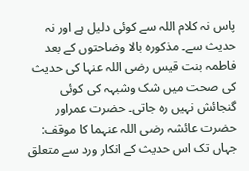پاس نہ کلام اللہ سے کوئی دلیل ہے اور نہ حدیث سے۔ مذکورہ بالا وضاحتوں کے بعد فاطمہ بنت قیس رضی اللہ عنہا کی حدیث کی صحت میں شک وشبہہ کی کوئی گنجائش نہیں رہ جاتی۔ حضرت عمراور حضرت عائشہ رضی اللہ عنہما کا موقف: جہاں تک اس حدیث کے انکار ورد سے متعلق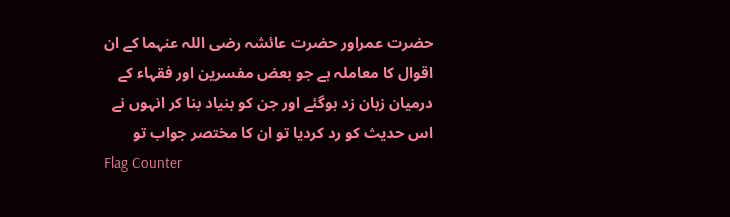حضرت عمراور حضرت عائشہ رضی اللہ عنہما کے ان اقوال کا معاملہ ہے جو بعض مفسرین اور فقہاء کے درمیان زبان زد ہوگئے اور جن کو بنیاد بنا کر انہوں نے اس حدیث کو رد کردیا تو ان کا مختصر جواب تو
Flag Counter